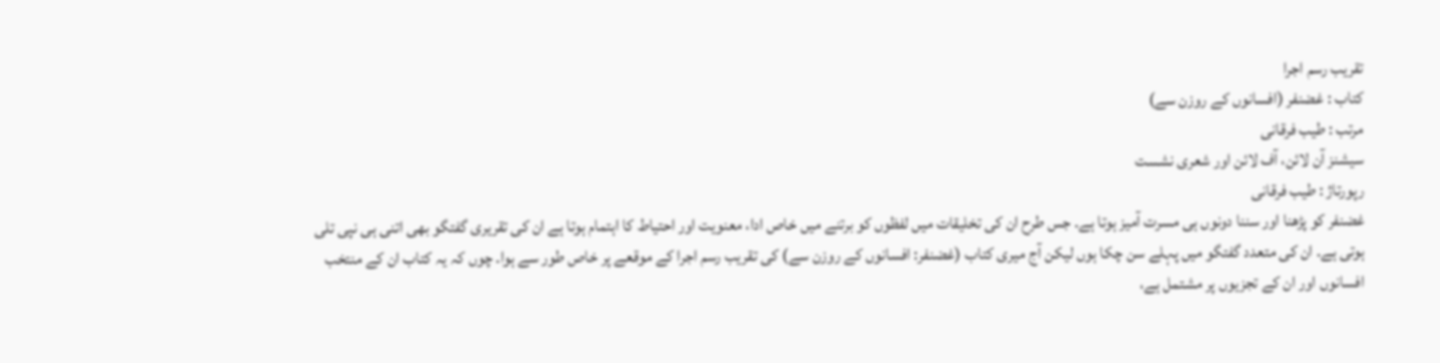تقریب رسم اجرا
کتاب : غضنفر (افسانوں کے روزن سے)
مرتب : طیب فرقانی
سیشنز آن لائن، آف لائن اور شعری نشست
رپورتاژ : طیب فرقانی
غضنفر کو پڑھنا اور سننا دونوں ہی مسرت آمیز ہوتا ہے. جس طرح ان کی تخلیقات میں لفظوں کو برتنے میں خاص ادا، معنویت اور احتیاط کا اہتمام ہوتا ہے ان کی تقریری گفتگو بھی اتنی ہی نپی تلی ہوتی ہے. ان کی متعدد گفتگو میں پہلے سن چکا ہوں لیکن آج میری کتاب (غضنفر: افسانوں کے روزن سے) کی تقریب رسم اجرا کے موقعے پر خاص طور سے ہوا. چوں کہ یہ کتاب ان کے منتخب افسانوں اور ان کے تجزیوں پر مشتمل ہے،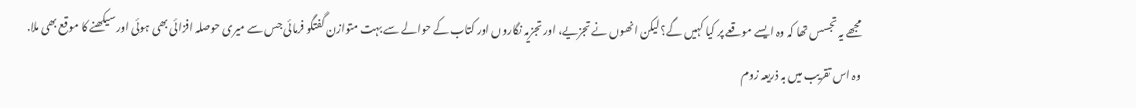مجھے یہ تجسس تھا کہ وہ ایسے موقعے پر کیا کہیں گے؟ لیکن انھوں نے تجزیے، اور تجزیہ نگاروں اور کتاب کے حوالے سے بہت متوازن گفتگو فرمائی جس سے میری حوصلہ افزائی بھی ہوئی اور سیکھنے کا موقع بھی ملا.
وہ اس تقریب میں بہ ذریعہ زوم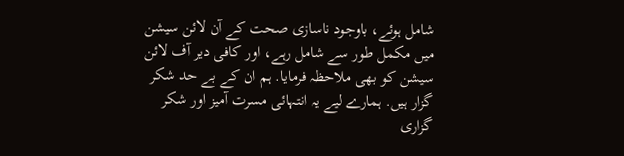شامل ہوئے، باوجود ناسازی صحت کے آن لائن سیشن میں مکمل طور سے شامل رہے، اور کافی دیر آف لائن سیشن کو بھی ملاحظہ فرمایا. ہم ان کے بے حد شکر گزار ہیں. ہمارے لیے یہ انتہائی مسرت آمیز اور شکر گزاری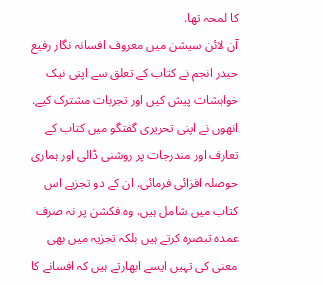کا لمحہ تھا.
آن لائن سیشن میں معروف افسانہ نگار رفیع حیدر انجم نے کتاب کے تعلق سے اپنی نیک خواہشات پیش کیں اور تجربات مشترک کیے. انھوں نے اپنی تحریری گفتگو میں کتاب کے تعارف اور مندرجات پر روشنی ڈالی اور ہماری حوصلہ افزائی فرمائی. ان کے دو تجزیے اس کتاب میں شامل ہیں. وہ فکشن پر نہ صرف عمدہ تبصرہ کرتے ہیں بلکہ تجزیہ میں بھی معنی کی تہیں ایسے ابھارتے ہیں کہ افسانے کا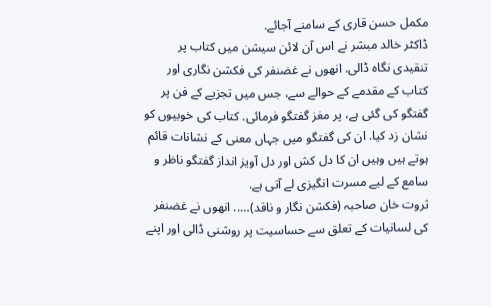مکمل حسن قاری کے سامنے آجائے.
ڈاکٹر خالد مبشر نے اس آن لائن سیشن میں کتاب پر تنقیدی نگاہ ڈالی. انھوں نے غضنفر کی فکشن نگاری اور کتاب کے مقدمے کے حوالے سے، جس میں تجزیے کے فن پر گفتگو کی گئی ہے، پر مغز گفتگو فرمائی. کتاب کی خوبیوں کو نشان زد کیا. ان کی گفتگو میں جہاں معنی کے نشانات قائم ہوتے ہیں وہیں ان کا دل کش اور دل آویز انداز گفتگو ناظر و سامع کے لیے مسرت انگیزی لے آتی ہے.
ثروت خان صاحبہ (فکشن نگار و ناقد)….. انھوں نے غضنفر کی لسانیات کے تعلق سے حساسیت پر روشنی ڈالی اور اپنے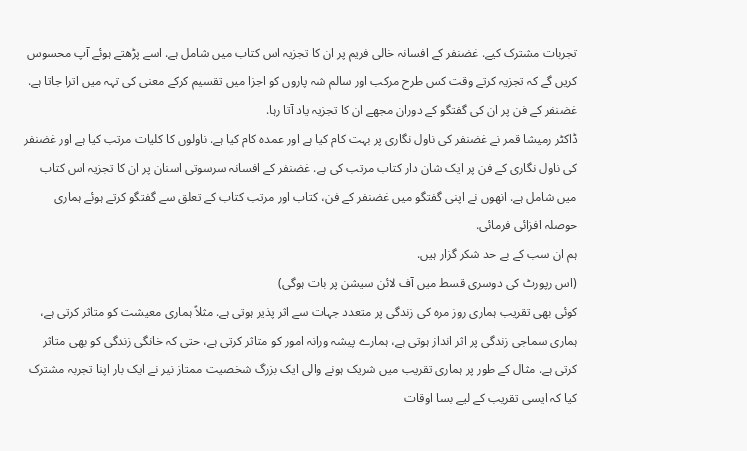تجربات مشترک کیے. غضنفر کے افسانہ خالی فریم پر ان کا تجزیہ اس کتاب میں شامل ہے. اسے پڑھتے ہوئے آپ محسوس کریں گے کہ تجزیہ کرتے وقت کس طرح مرکب اور سالم شہ پاروں کو اجزا میں تقسیم کرکے معنی کی تہہ میں اترا جاتا ہے. غضنفر کے فن پر ان کی گفتگو کے دوران مجھے ان کا تجزیہ یاد آتا رہا.
ڈاکٹر رمیشا قمر نے غضنفر کی ناول نگاری پر بہت کام کیا ہے اور عمدہ کام کیا ہے. ناولوں کا کلیات مرتب کیا ہے اور غضنفر کی ناول نگاری کے فن پر ایک شان دار کتاب مرتب کی ہے. غضنفر کے افسانہ سرسوتی اسنان پر ان کا تجزیہ اس کتاب میں شامل ہے. انھوں نے اپنی گفتگو میں غضنفر کے فن، کتاب اور مرتب کتاب کے تعلق سے گفتگو کرتے ہوئے ہماری حوصلہ افزائی فرمائی.
ہم ان سب کے بے حد شکر گزار ہیں.
(اس رپورٹ کی دوسری قسط میں آف لائن سیشن پر بات ہوگی)
کوئی بھی تقریب ہماری روز مرہ کی زندگی پر متعدد جہات سے اثر پذیر ہوتی ہے. مثلاً ہماری معیشت کو متاثر کرتی ہے، ہماری سماجی زندگی پر اثر انداز ہوتی ہے، ہمارے پیشہ ورانہ امور کو متاثر کرتی ہے، حتی کہ خانگی زندگی کو بھی متاثر کرتی ہے. مثال کے طور پر ہماری تقریب میں شریک ہونے والی ایک بزرگ شخصیت ممتاز نیر نے ایک بار اپنا تجربہ مشترک کیا کہ ایسی تقریب کے لیے بسا اوقات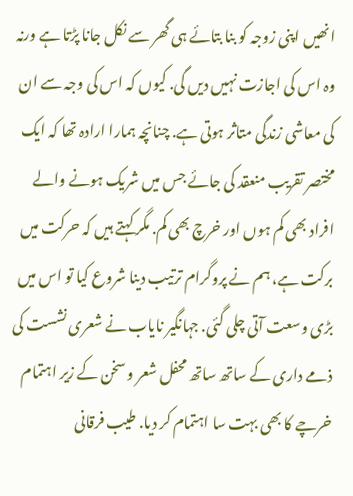انھیں اپنی زوجہ کو بنا بتائے ہی گھر سے نکل جانا پڑتا ہے ورنہ وہ اس کی اجازت نہیں دیں گی. کیوں کہ اس کی وجہ سے ان کی معاشی زندگی متاثر ہوتی ہے. چنانچہ ہمارا ارادہ تھا کہ ایک مختصر تقریب منعقد کی جائے جس میں شریک ہونے والے افراد بھی کم ہوں اور خرچ بھی کم. مگر کہتے ہیں کہ حرکت میں برکت ہے، ہم نے پروگرام ترتیب دینا شروع کیا تو اس میں بڑی وسعت آتی چلی گئی. جہانگیر نایاب نے شعری نشست کی ذمے داری کے ساتھ ساتھ محفل شعر و سخن کے زیر اہتمام خرچے کا بھی بہت سا اہتمام کر دیا. طیب فرقانی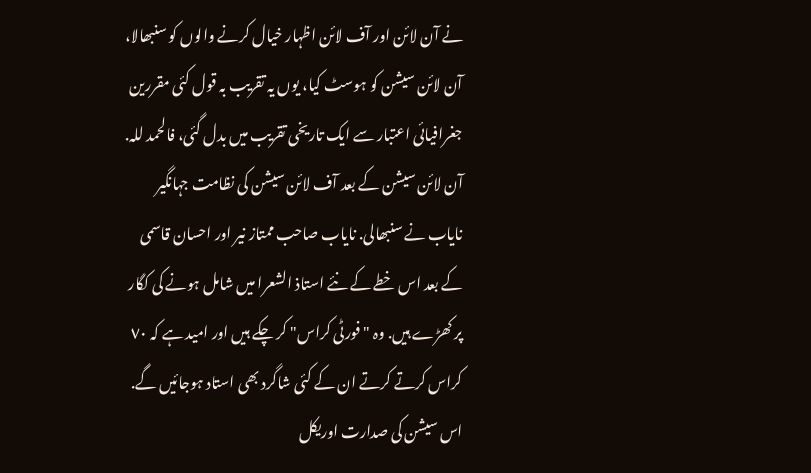نے آن لائن اور آف لائن اظہار خیال کرنے والوں کو سنبھالا، آن لائن سیشن کو ہوسٹ کیا، یوں یہ تقریب بہ قول کئی مقررین جغرافیائی اعتبار سے ایک تاریخی تقریب میں بدل گئی، فالحمد للہ.
آن لائن سیشن کے بعد آف لائن سیشن کی نظامت جہانگیر نایاب نے سنبھالی. نایاب صاحب ممتاز نیر اور احسان قاسمی کے بعد اس خطے کے نئے استاذ الشعرا میں شامل ہونے کی کگار پر کھڑے ہیں. وہ "فورٹی کراس" کر چکے ہیں اور امید ہے کہ ٧٠ کراس کرتے کرتے ان کے کئی شاگرد بھی استاد ہوجائیں گے.
اس سیشن کی صدارت اوریکل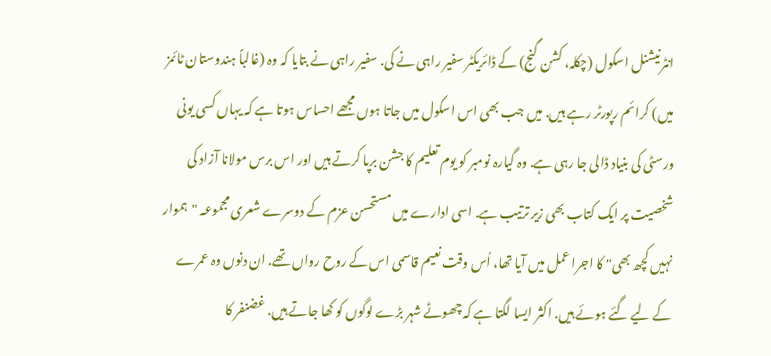انٹرنیشنل اسکول (چکلہ، کشن گنج) کے ڈائریکٹر سفیر راہی نے کی. سفیر راہی نے بتایا کہ وہ (غالباً ہندوستان ٹائمز میں) کرائم رپورٹر رہے ہیں. میں جب بھی اس اسکول میں جاتا ہوں مجھے احساس ہوتا ہے کہ یہاں کسی یونی ورسٹی کی بنیاد ڈالی جا رہی ہے. وہ گیارہ نومبر کو یوم تعلیم کا جشن برپا کرتے ہیں اور اس برس مولانا آزاد کی شخصیت پر ایک کتاب بھی زیر ترتیب ہے. اسی ادارے میں مستحسن عزم کے دوسرے شعری مجموعہ "ہموار نہیں کچھ بھی" کا اجرا عمل میں آیا تھا، اُس وقت نعیم قاسمی اس کے روح رواں تھے. ان دنوں وہ عمرے کے لیے گئے ہوئے ہیں. اکثر ایسا لگتا ہے کہ چھوٹے شہر بڑے لوگوں کو کھا جاتے ہیں. غضنفر کا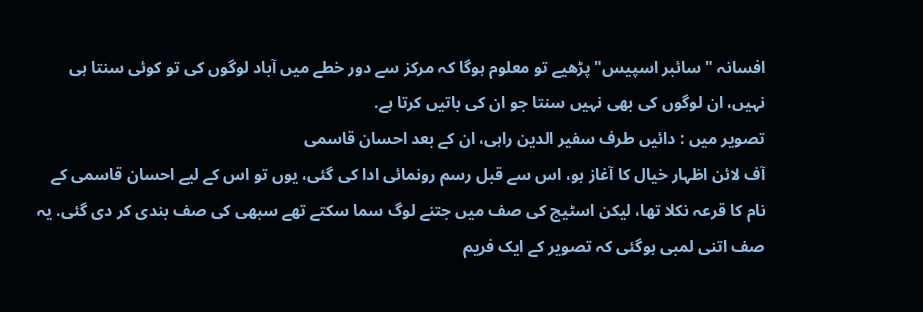افسانہ "سائبر اسپیس" پڑھیے تو معلوم ہوگا کہ مرکز سے دور خطے میں آباد لوگوں کی تو کوئی سنتا ہی نہیں، ان لوگوں کی بھی نہیں سنتا جو ان کی باتیں کرتا ہے.
تصویر میں : دائیں طرف سفیر الدین راہی، ان کے بعد احسان قاسمی
آف لائن اظہار خیال کا آغاز ہو، اس سے قبل رسم رونمائی ادا کی گئی، یوں تو اس کے لیے احسان قاسمی کے نام کا قرعہ نکلا تھا، لیکن اسٹیج کی صف میں جتنے لوگ سما سکتے تھے سبھی کی صف بندی کر دی گئی. یہ صف اتنی لمبی ہوگئی کہ تصویر کے ایک فریم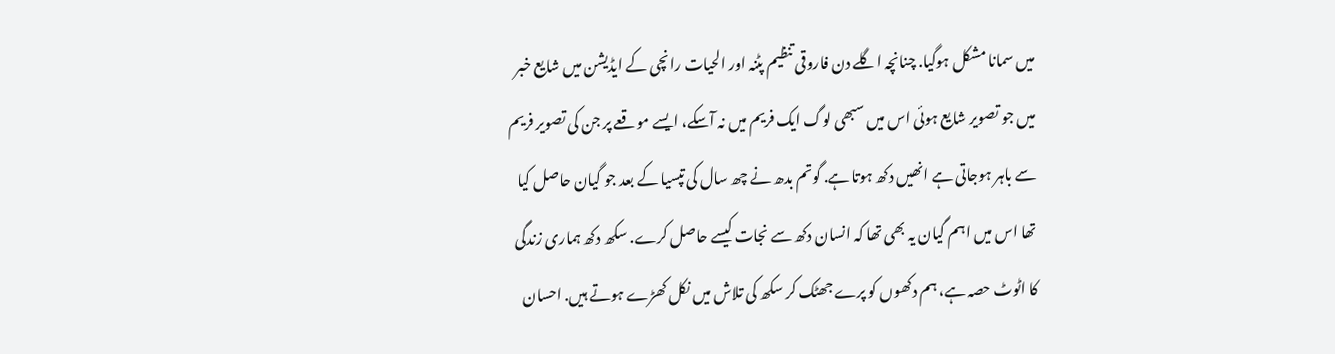میں سمانا مشکل ہوگیا. چنانچہ اگلے دن فاروقی تنظیم پٹنہ اور الحیات رانچی کے ایڈیشن میں شایع خبر میں جو تصویر شایع ہوئی اس میں سبھی لوگ ایک فریم میں نہ آسکے، ایسے موقعے پر جن کی تصویر فریم سے باہر ہوجاتی ہے انھیں دکھ ہوتا ہے. گوتم بدھ نے چھ سال کی تپسیا کے بعد جو گیان حاصل کیا تھا اس میں اہم گیان یہ بھی تھا کہ انسان دکھ سے نجات کیسے حاصل کرے. سکھ دکھ ہماری زندگی کا اٹوٹ حصہ ہے، ہم دکھوں کو پرے جھٹک کر سکھ کی تلاش میں نکل کھڑے ہوتے ہیں. احسان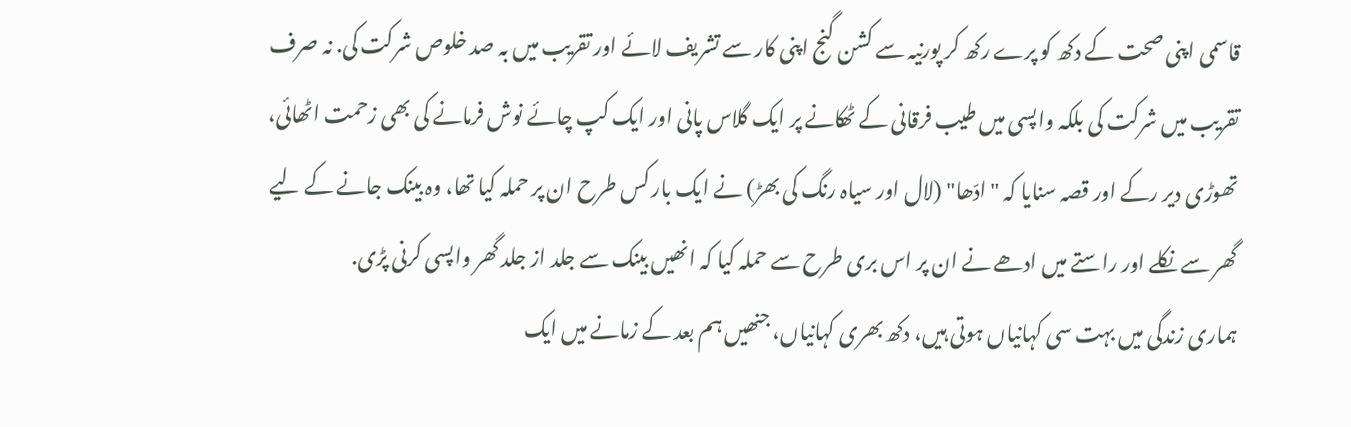قاسمی اپنی صحت کے دکھ کو پرے رکھ کر پورنیہ سے کشن گنج اپنی کار سے تشریف لائے اور تقریب میں بہ صد خلوص شرکت کی. نہ صرف تقریب میں شرکت کی بلکہ واپسی میں طیب فرقانی کے ٹھکانے پر ایک گلاس پانی اور ایک کپ چائے نوش فرمانے کی بھی زحمت اٹھائی، تھوڑی دیر رکے اور قصہ سنایا کہ "ادّھا" (لال اور سیاہ رنگ کی بھڑ) نے ایک بار کس طرح ان پر حملہ کیا تھا، وہ بینک جانے کے لیے گھر سے نکلے اور راستے میں ادھے نے ان پر اس بری طرح سے حملہ کیا کہ انھیں بینک سے جلد از جلد گھر واپسی کرنی پڑی.
ہماری زندگی میں بہت سی کہانیاں ہوتی ہیں، دکھ بھری کہانیاں، جنھیں ہم بعد کے زمانے میں ایک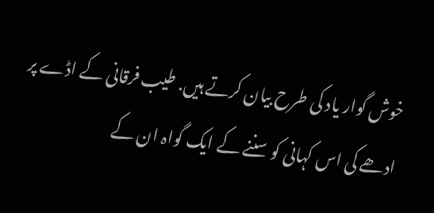خوش گوار یاد کی طرح بیان کرتے ہیں. طیب فرقانی کے اڈے پر ادھے کی اس کہانی کو سننے کے ایک گواہ ان کے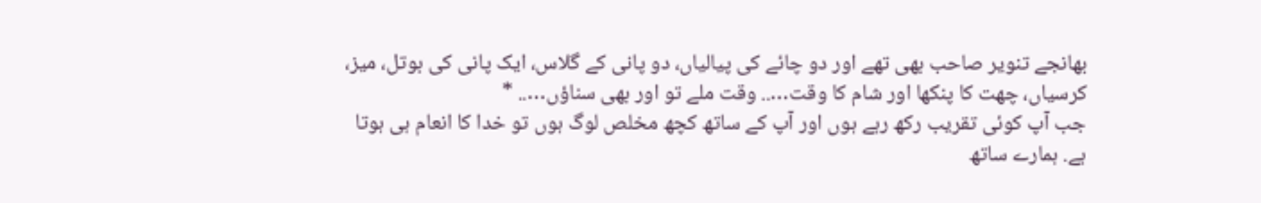بھانجے تنویر صاحب بھی تھے اور دو چائے کی پیالیاں، دو پانی کے گلاس، ایک پانی کی بوتل، میز، کرسیاں، چھت کا پنکھا اور شام کا وقت….. وقت ملے تو اور بھی سناؤں….. *
جب آپ کوئی تقریب رکھ رہے ہوں اور آپ کے ساتھ کچھ مخلص لوگ ہوں تو خدا کا انعام ہی ہوتا ہے. ہمارے ساتھ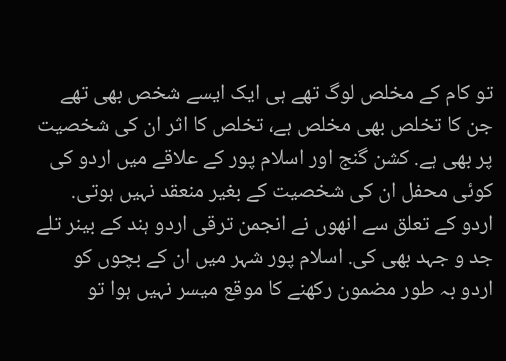تو کام کے مخلص لوگ تھے ہی ایک ایسے شخص بھی تھے جن کا تخلص بھی مخلص ہے، تخلص کا اثر ان کی شخصیت پر بھی ہے. کشن گنج اور اسلام پور کے علاقے میں اردو کی کوئی محفل ان کی شخصیت کے بغیر منعقد نہیں ہوتی. اردو کے تعلق سے انھوں نے انجمن ترقی اردو ہند کے بینر تلے جد و جہد بھی کی. اسلام پور شہر میں ان کے بچوں کو اردو بہ طور مضمون رکھنے کا موقع میسر نہیں ہوا تو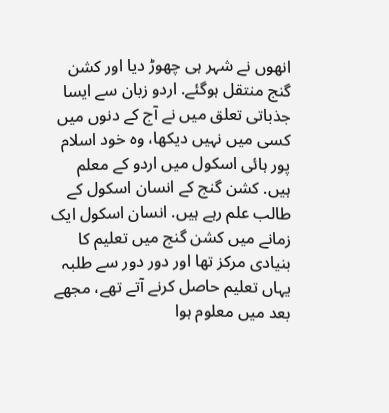انھوں نے شہر ہی چھوڑ دیا اور کشن گنج منتقل ہوگئے. اردو زبان سے ایسا جذباتی تعلق میں نے آج کے دنوں میں کسی میں نہیں دیکھا، وہ خود اسلام پور ہائی اسکول میں اردو کے معلم ہیں. کشن گنج کے انسان اسکول کے طالب علم رہے ہیں. انسان اسکول ایک زمانے میں کشن گنج میں تعلیم کا بنیادی مرکز تھا اور دور دور سے طلبہ یہاں تعلیم حاصل کرنے آتے تھے، مجھے بعد میں معلوم ہوا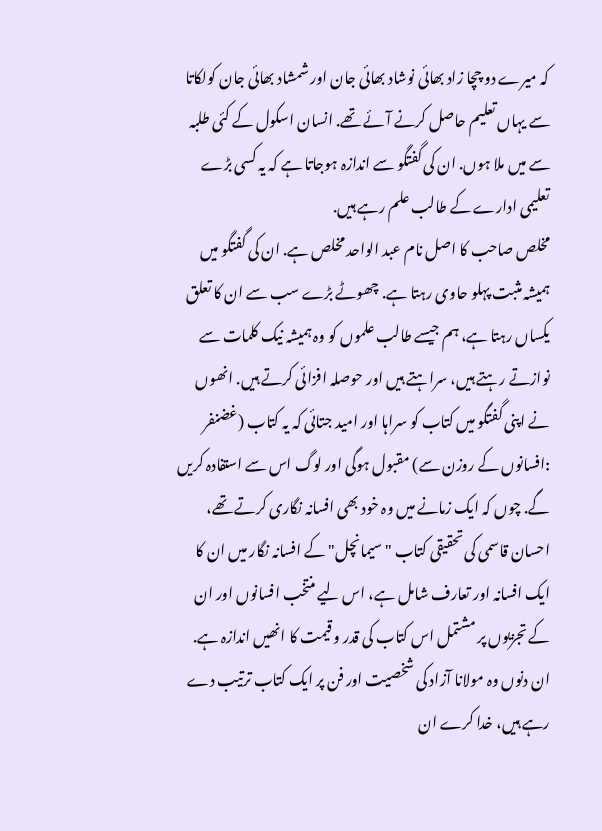کہ میرے دو چچا زاد بھائی نوشاد بھائی جان اور شمشاد بھائی جان کولکاتا سے یہاں تعلیم حاصل کرنے آئے تھے. انسان اسکول کے کئی طلبہ سے میں ملا ہوں. ان کی گفتگو سے اندازہ ہوجاتا ہے کہ یہ کسی بڑے تعلیمی ادارے کے طالب علم رہے ہیں.
مخلص صاحب کا اصل نام عبد الواحد مخلص ہے. ان کی گفتگو میں ہمیشہ مثبت پہلو حاوی رہتا ہے. چھوٹے بڑے سب سے ان کا تعلق یکساں رہتا ہے، ہم جیسے طالب علموں کو وہ ہمیشہ نیک کلمات سے نوازتے رہتے ہیں، سراہتے ہیں اور حوصلہ افزائی کرتے ہیں. انھوں نے اپنی گفتگو میں کتاب کو سراہا اور امید جتائی کہ یہ کتاب (غضنفر :افسانوں کے روزن سے) مقبول ہوگی اور لوگ اس سے استفادہ کریں گے. چوں کہ ایک زمانے میں وہ خود بھی افسانہ نگاری کرتے تھے، احسان قاسمی کی تحقیقی کتاب "سیمانچل" کے افسانہ نگار میں ان کا ایک افسانہ اور تعارف شامل ہے، اس لیے منتخب افسانوں اور ان کے تجزیوں پر مشتمل اس کتاب کی قدر و قیمت کا انھیں اندازہ ہے. ان دنوں وہ مولانا آزاد کی شخصیت اور فن پر ایک کتاب ترتیب دے رہے ہیں، خدا کرے ان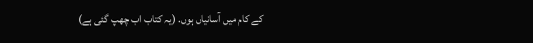کے کام میں آسانیاں ہوں. (یہ کتاب اب چھپ گئی ہے)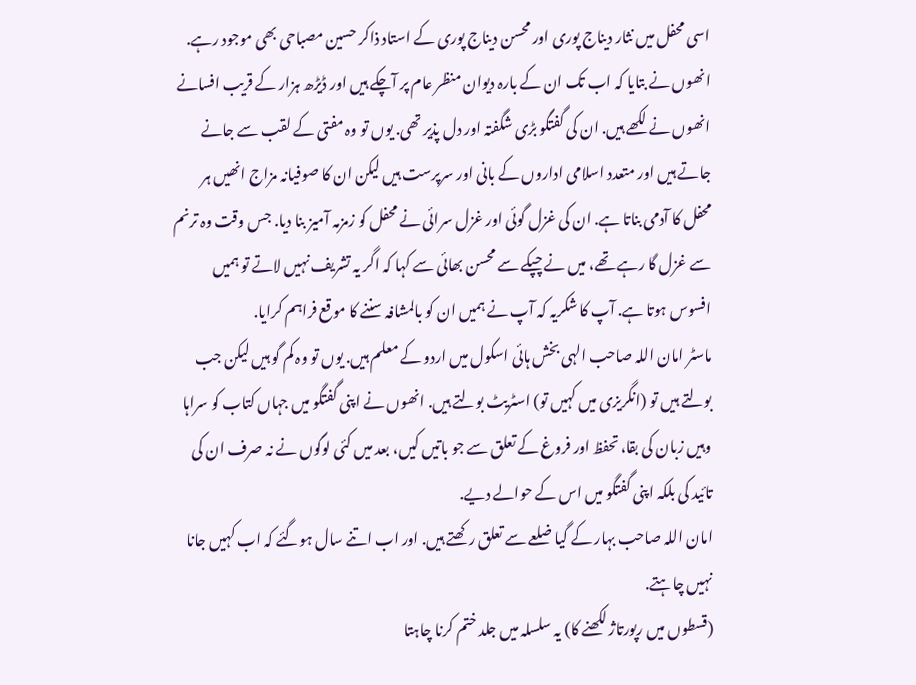اسی محفل میں نثار دیناج پوری اور محسن دیناج پوری کے استاد ذاکر حسین مصباحی بھی موجود رہے. انھوں نے بتایا کہ اب تک ان کے بارہ دیوان منظر عام پر آچکے ہیں اور ڈیڑھ ہزار کے قریب افسانے انھوں نے لکھے ہیں. ان کی گفتگو بڑی شگفتہ اور دل پذیر تھی. یوں تو وہ مفتی کے لقب سے جانے جاتے ہیں اور متعدد اسلامی اداروں کے بانی اور سرپرست ہیں لیکن ان کا صوفیانہ مزاج انھیں ہر محفل کا آدمی بناتا ہے. ان کی غزل گوئی اور غزل سرائی نے محفل کو زمزمہ آمیز بنا دیا. جس وقت وہ ترنم سے غزل گا رہے تھے، میں نے چپکے سے محسن بھائی سے کہا کہ اگر یہ تشریف نہیں لاتے تو ہمیں افسوس ہوتا ہے. آپ کا شکریہ کہ آپ نے ہمیں ان کو بالمشافہ سننے کا موقع فراہم کرایا.
ماسٹر امان اللہ صاحب الہی بخش ہائی اسکول میں اردو کے معلم ہیں. یوں تو وہ کم گو ہیں لیکن جب بولتے ہیں تو (انگریزی میں کہیں تو) اسٹریٹ بولتے ہیں. انھوں نے اپنی گفتگو میں جہاں کتاب کو سراہا وہیں زبان کی بقا، تحفظ اور فروغ کے تعلق سے جو باتیں کیں، بعد میں کئی لوگوں نے نہ صرف ان کی تائید کی بلکہ اپنی گفتگو میں اس کے حوالے دیے.
امان اللہ صاحب بہار کے گیا ضلعے سے تعلق رکھتے ہیں. اور اب اتنے سال ہوگئے کہ اب کہیں جانا نہیں چاہتے.
(قسطوں میں رپورتاژ لکھنے کا) یہ سلسلہ میں جلد ختم کرنا چاہتا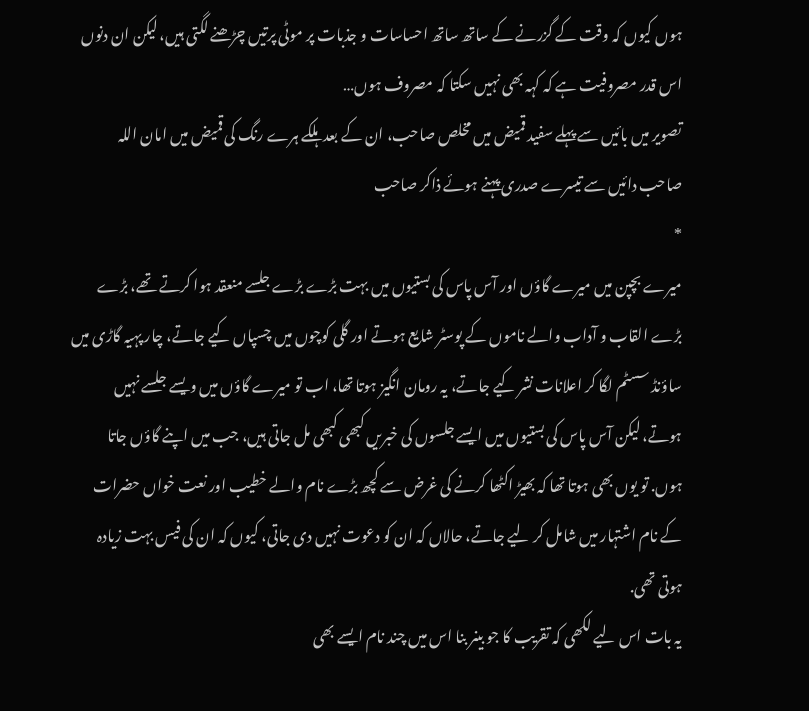ہوں کیوں کہ وقت کے گزرنے کے ساتھ ساتھ احساسات و جذبات پر موٹی پرتیں چڑھنے لگتی ہیں، لیکن ان دنوں اس قدر مصروفیت ہے کہ کہہ بھی نہیں سکتا کہ مصروف ہوں…
تصویر میں بائیں سے پہلے سفید قمیض میں مخلص صاحب، ان کے بعد ہلکے ہرے رنگ کی قمیض میں امان اللہ صاحب دائیں سے تیسرے صدری پہنے ہوئے ذاکر صاحب
*
میرے بچپن میں میرے گاؤں اور آس پاس کی بستیوں میں بہت بڑے بڑے جلسے منعقد ہوا کرتے تھے، بڑے بڑے القاب و آداب والے ناموں کے پوسٹر شایع ہوتے اور گلی کوچوں میں چسپاں کیے جاتے، چار پہیہ گاڑی میں ساؤنڈ سسٹم لگا کر اعلانات نشر کیے جاتے، یہ رومان انگیز ہوتا تھا، اب تو میرے گاؤں میں ویسے جلسے نہیں ہوتے، لیکن آس پاس کی بستیوں میں ایسے جلسوں کی خبریں کبھی کبھی مل جاتی ہیں، جب میں اپنے گاؤں جاتا ہوں. تو یوں بھی ہوتا تھا کہ بھیڑ اکٹھا کرنے کی غرض سے کچھ بڑے نام والے خطیب اور نعت خواں حضرات کے نام اشتہار میں شامل کر لیے جاتے، حالاں کہ ان کو دعوت نہیں دی جاتی، کیوں کہ ان کی فیس بہت زیادہ ہوتی تھی.
یہ بات اس لیے لکھی کہ تقریب کا جو بینر بنا اس میں چند نام ایسے بھی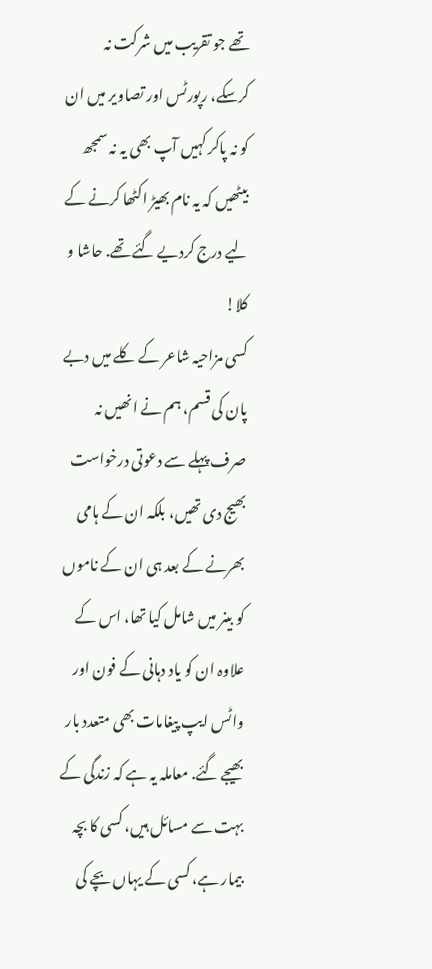تھے جو تقریب میں شرکت نہ کرسکے، رپورٹس اور تصاویر میں ان کو نہ پاکر کہیں آپ بھی یہ نہ سمجھ بیٹھیں کہ یہ نام بھیڑ اکٹھا کرنے کے لیے درج کردیے گئے تھے. حاشا و کلا!
کسی مزاحیہ شاعر کے کلے میں دبے پان کی قسم، ہم نے انھیں نہ صرف پہلے سے دعوتی درخواست بھیج دی تھیں، بلکہ ان کے ہامی بھرنے کے بعد ہی ان کے ناموں کو بینر میں شامل کیا تھا، اس کے علاوہ ان کو یاد دہانی کے فون اور واٹس ایپ پیغامات بھی متعدد بار بھیجے گئے. معاملہ یہ ہے کہ زندگی کے بہت سے مسائل ہیں، کسی کا بچہ بیمار ہے، کسی کے یہاں بچے کی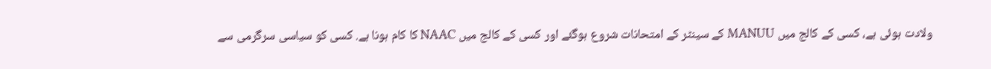ولادت ہوئی ہے، کسی کے کالج میں MANUU کے سینٹر کے امتحانات شروع ہوگئے اور کسی کے کالج میں NAAC کا کام ہونا ہے. کسی کو سیاسی سرگرمی سے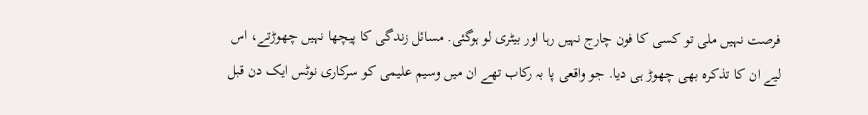فرصت نہیں ملی تو کسی کا فون چارج نہیں رہا اور بیٹری لو ہوگئی. مسائل زندگی کا پیچھا نہیں چھوڑتے، اس لیے ان کا تذکرہ بھی چھوڑ ہی دیا. جو واقعی پا بہ رکاب تھے ان میں وسیم علیمی کو سرکاری نوٹس ایک دن قبل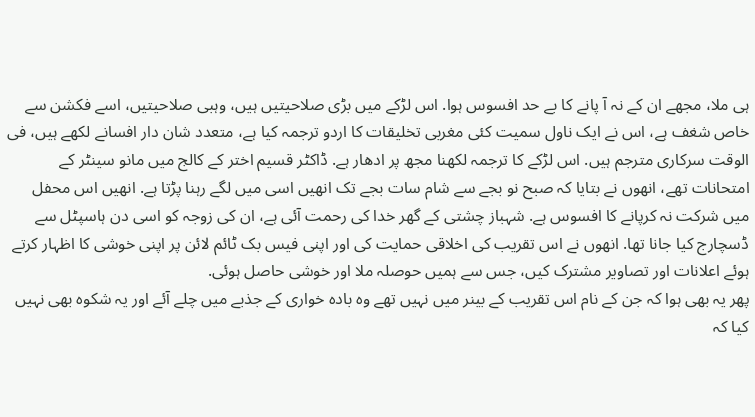ہی ملا، مجھے ان کے نہ آ پانے کا بے حد افسوس ہوا. اس لڑکے میں بڑی صلاحیتیں ہیں، وہبی صلاحیتیں، اسے فکشن سے خاص شغف ہے، اس نے ایک ناول سمیت کئی مغربی تخلیقات کا اردو ترجمہ کیا ہے، متعدد شان دار افسانے لکھے ہیں، فی الوقت سرکاری مترجم ہیں. اس لڑکے کا ترجمہ لکھنا مجھ پر ادھار ہے. ڈاکٹر قسیم اختر کے کالج میں مانو سینٹر کے امتحانات تھے، انھوں نے بتایا کہ صبح نو بجے سے شام سات بجے تک انھیں اسی میں لگے رہنا پڑتا ہے. انھیں اس محفل میں شرکت نہ کرپانے کا افسوس ہے. شہباز چشتی کے گھر خدا کی رحمت آئی ہے، ان کی زوجہ کو اسی دن ہاسپٹل سے ڈسچارج کیا جانا تھا. انھوں نے اس تقریب کی اخلاقی حمایت کی اور اپنی فیس بک ٹائم لائن پر اپنی خوشی کا اظہار کرتے ہوئے اعلانات اور تصاویر مشترک کیں، جس سے ہمیں حوصلہ ملا اور خوشی حاصل ہوئی.
پھر یہ بھی ہوا کہ جن کے نام اس تقریب کے بینر میں نہیں تھے وہ بادہ خواری کے جذبے میں چلے آئے اور یہ شکوہ بھی نہیں کیا کہ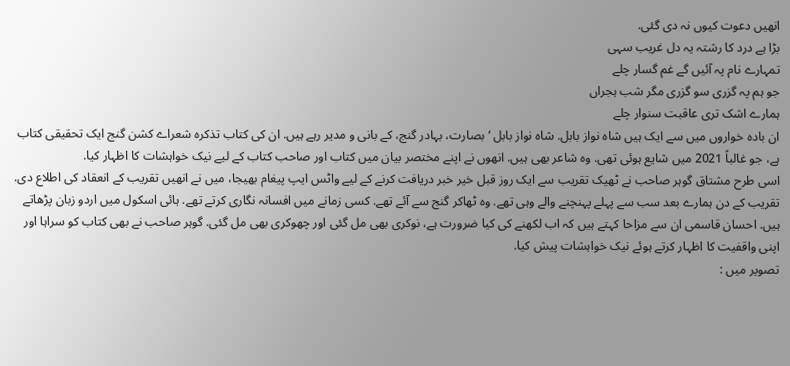انھیں دعوت کیوں نہ دی گئی.
بڑا ہے درد کا رشتہ یہ دل غریب سہی
تمہارے نام پہ آئیں گے غم گسار چلے
جو ہم پہ گزری سو گزری مگر شب ہجراں
ہمارے اشک تری عاقبت سنوار چلے
ان بادہ خواروں میں سے ایک ہیں شاہ نواز بابل. شاہ نواز بابل ‘بصارت، بہادر گنج، کے بانی و مدیر رہے ہیں. ان کی کتاب تذکرہ شعراے کشن گنج ایک تحقیقی کتاب ہے، جو غالباً 2021 میں شایع ہوئی تھی. وہ شاعر بھی ہیں. انھوں نے اپنے مختصر بیان میں کتاب اور صاحب کتاب کے لیے نیک خواہشات کا اظہار کیا.
اسی طرح مشتاق گوہر صاحب نے ٹھیک تقریب سے ایک روز قبل خیر خبر دریافت کرنے کے لیے واٹس ایپ پیغام بھیجا، میں نے انھیں تقریب کے انعقاد کی اطلاع دی. تقریب کے دن ہمارے بعد سب سے پہلے پہنچنے والے وہی تھے. وہ ٹھاکر گنج سے آئے تھے. کسی زمانے میں افسانہ نگاری کرتے تھے. ہائی اسکول میں اردو زبان پڑھاتے ہیں. احسان قاسمی ان سے مزاحا کہتے ہیں کہ اب لکھنے کی کیا ضرورت ہے، نوکری بھی مل گئی اور چھوکری بھی مل گئی. گوہر صاحب نے بھی کتاب کو سراہا اور اپنی واقفیت کا اظہار کرتے ہوئے نیک خواہشات پیش کیا.
تصویر میں :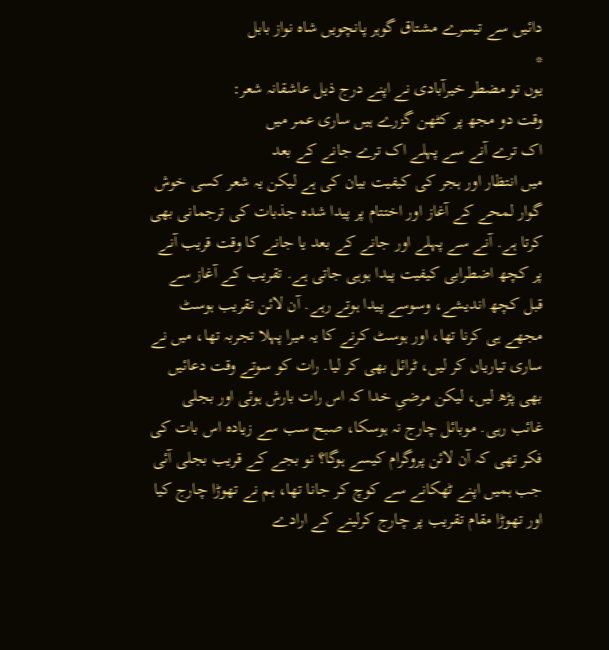دائیں سے تیسرے مشتاق گوہر پانچویں شاہ نواز بابل
*
یوں تو مضطر خیرآبادی نے اپنے درج ذیل عاشقانہ شعر:
وقت دو مجھ پر کٹھن گزرے ہیں ساری عمر میں
اک ترے آنے سے پہلے اک ترے جانے کے بعد
میں انتظار اور ہجر کی کیفیت بیان کی ہے لیکن یہ شعر کسی خوش گوار لمحے کے آغاز اور اختتام پر پیدا شدہ جذبات کی ترجمانی بھی کرتا ہے. آنے سے پہلے اور جانے کے بعد یا جانے کا وقت قریب آنے پر کچھ اضطرابی کیفیت پیدا ہوہی جاتی ہے. تقریب کے آغاز سے قبل کچھ اندیشے، وسوسے پیدا ہوتے رہے. آن لائن تقریب ہوسٹ مجھے ہی کرنا تھا، اور ہوسٹ کرنے کا یہ میرا پہلا تجربہ تھا، میں نے ساری تیاریاں کر لیں، ٹرائل بھی کر لیا. رات کو سوتے وقت دعائیں بھی پڑھ لیں، لیکن مرضیِ خدا کہ اس رات بارش ہوئی اور بجلی غائب رہی. موبائل چارج نہ ہوسکا، صبح سب سے زیادہ اس بات کی فکر تھی کہ آن لائن پروگرام کیسے ہوگا؟ نو بجے کے قریب بجلی آئی جب ہمیں اپنے ٹھکانے سے کوچ کر جانا تھا، ہم نے تھوڑا چارج کیا اور تھوڑا مقام تقریب پر چارج کرلینے کے ارادے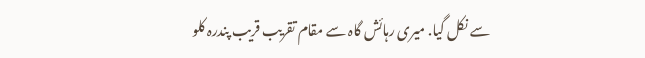سے نکل گیا. میری رہائش گاہ سے مقام تقریب قریب پندرہ کلو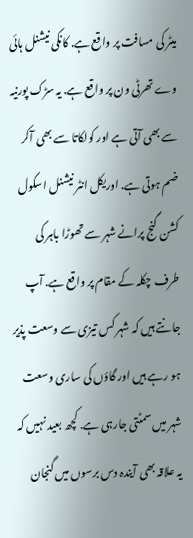میٹر کی مسافت پر واقع ہے. کانکی نیشنل ہائی وے تھرٹی ون پر واقع ہے. یہ سڑک پورنیہ سے بھی آتی ہے اور کولکاتا سے بھی آکر ضم ہوتی ہے. اوریکل انٹر نیشنل اسکول کشن گنج پرانے شہر سے تھوڑا باہر کی طرف چکلہ کے مقام پر واقع ہے. آپ جانتے ہیں کہ شہر کس تیزی سے وسعت پذیر ہو رہے ہیں اور گاؤں کی ساری وسعت شہر میں سمٹتی جارہی ہے. کچھ بعید نہیں کہ یہ علاقہ بھی آیندہ دس برسوں میں گنجان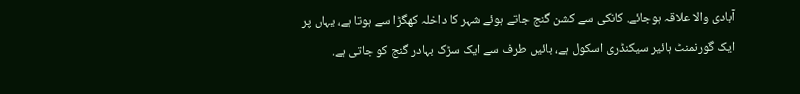آبادی والا علاقہ ہوجائے. کانکی سے کشن گنج جاتے ہوئے شہر کا داخلہ کھگڑا سے ہوتا ہے، یہاں پر ایک گورنمنٹ ہائیر سیکنڈری اسکول ہے، بائیں طرف سے ایک سڑک بہادر گنج کو جاتی ہے.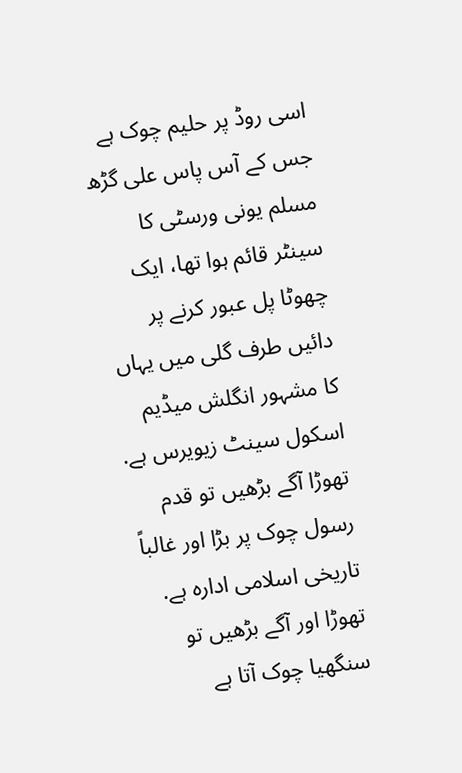اسی روڈ پر حلیم چوک ہے جس کے آس پاس علی گڑھ مسلم یونی ورسٹی کا سینٹر قائم ہوا تھا، ایک چھوٹا پل عبور کرنے پر دائیں طرف گلی میں یہاں کا مشہور انگلش میڈیم اسکول سینٹ زیویرس ہے. تھوڑا آگے بڑھیں تو قدم رسول چوک پر بڑا اور غالباً تاریخی اسلامی ادارہ ہے. تھوڑا اور آگے بڑھیں تو سنگھیا چوک آتا ہے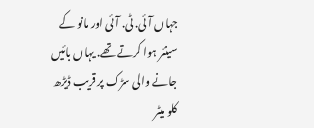جہاں آئی. ٹی. آئی اور مانو کے سینئر ہوا کرتے تھے. یہاں بائیں جانے والی سڑک پر قریب ڈیڑھ کلو میٹر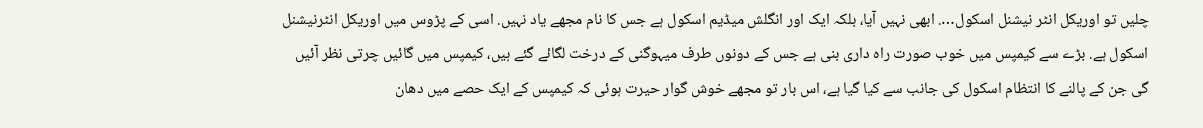چلیں تو اوریکل انٹر نیشنل اسکول…. ابھی نہیں آیا، بلکہ ایک اور انگلش میڈیم اسکول ہے جس کا نام مجھے یاد نہیں. اسی کے پڑوس میں اوریکل انٹرنیشنل اسکول ہے. بڑے سے کیمپس میں خوب صورت راہ داری بنی ہے جس کے دونوں طرف میہوگنی کے درخت لگائے گئے ہیں، کیمپس میں گائیں چرتی نظر آئیں گی جن کے پالنے کا انتظام اسکول کی جانب سے کیا گیا ہے، اس بار تو مجھے خوش گوار حیرت ہوئی کہ کیمپس کے ایک حصے میں دھان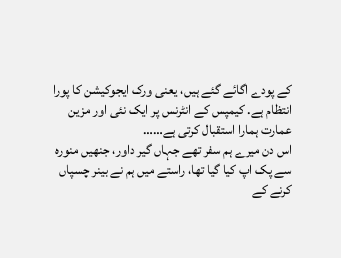کے پودے اگائے گئے ہیں، یعنی ورک ایجوکیشن کا پورا انتظام ہے. کیمپس کے انٹرنس پر ایک نئی اور مزین عمارت ہمارا استقبال کرتی ہے……
اس دن میرے ہم سفر تھے جہاں گیر داور، جنھیں منورہ سے پک اپ کیا گیا تھا، راستے میں ہم نے بینر چسپاں کرنے کے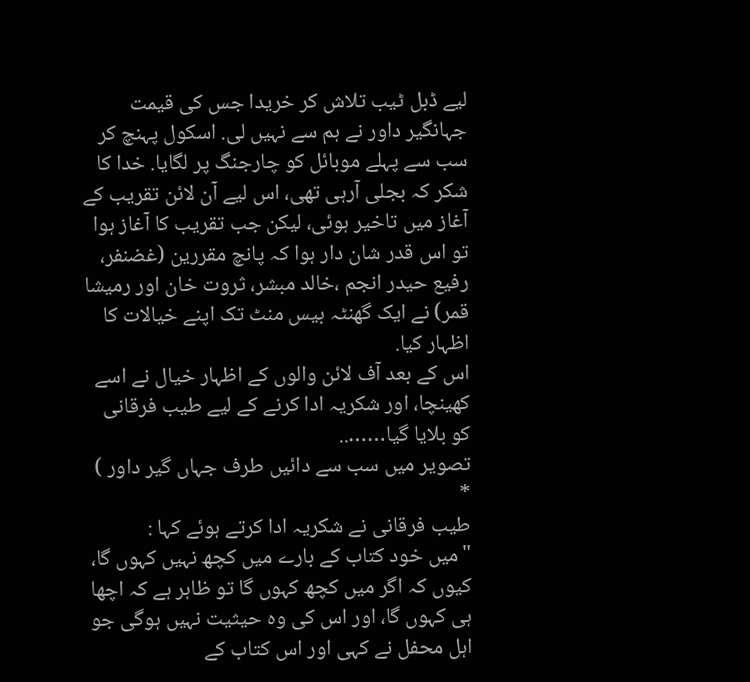لیے ڈبل ٹیب تلاش کر خریدا جس کی قیمت جہانگیر داور نے ہم سے نہیں لی. اسکول پہنچ کر سب سے پہلے موبائل کو چارجنگ پر لگایا. خدا کا شکر کہ بجلی آرہی تھی، اس لیے آن لائن تقریب کے آغاز میں تاخیر ہوئی، لیکن جب تقریب کا آغاز ہوا تو اس قدر شان دار ہوا کہ پانچ مقررین (غضنفر، رفیع حیدر انجم ،خالد مبشر، ثروت خان اور رمیشا قمر) نے ایک گھنٹہ بیس منٹ تک اپنے خیالات کا اظہار کیا.
اس کے بعد آف لائن والوں کے اظہار خیال نے اسے کھینچا، اور شکریہ ادا کرنے کے لیے طیب فرقانی کو بلایا گیا……..
تصویر میں سب سے دائیں طرف جہاں گیر داور )
*
طیب فرقانی نے شکریہ ادا کرتے ہوئے کہا :
"میں خود کتاب کے بارے میں کچھ نہیں کہوں گا، کیوں کہ اگر میں کچھ کہوں گا تو ظاہر ہے کہ اچھا ہی کہوں گا، اور اس کی وہ حیثیت نہیں ہوگی جو اہل محفل نے کہی اور اس کتاب کے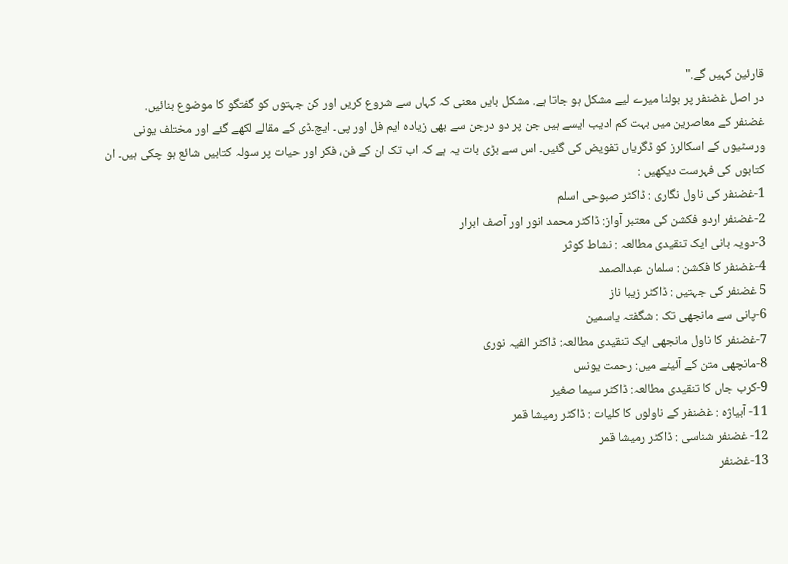قارئین کہیں گے."
در اصل غضنفر پر بولنا میرے لیے مشکل ہو جاتا ہے. مشکل بایں معنی کہ کہاں سے شروع کریں اور کن جہتوں کو گفتگو کا موضوع بنائیں.
غضنفر کے معاصرین میں بہت کم ادیب ایسے ہیں جن پر دو درجن سے بھی زیادہ ایم فل اور پی۔ ایچ۔ڈی کے مقالے لکھے گئے اور مختلف یونی ورسٹیوں کے اسکالرز کو ڈگریاں تفویض کی گئیں۔ اس سے بڑی بات یہ ہے کہ اب تک ان کے فن، فکر اور حیات پر سولہ کتابیں شائع ہو چکی ہیں۔ ان کتابوں کی فہرست دیکھیں :
1-غضنفر کی ناول نگاری : ڈاکٹر صبوحی اسلم
2-غضنفر اردو فکشن کی معتبر آواز: ڈاکٹر محمد انور اور آصف ابرار
3-دویہ بانی ایک تنقیدی مطالعہ : نشاط کوثر
4-غضنفر کا فکشن : سلمان عبدالصمد
5 غضنفر کی جہتیں : ڈاکٹر زیبا ناز
6-پانی سے مانجھی تک : شگفتہ یاسمین
7-غضنفر کا ناول مانجھی ایک تنقیدی مطالعہ: ڈاکٹر الفیہ نوری
8-مانچھی متن کے آئینے میں: رحمت یونس
9-کرب جاں کا تنقیدی مطالعہ: ڈاکٹر سیما صغیر
11- آبیاژہ : غضنفر کے ناولوں کا کلیات : ڈاکٹر رمیشا قمر
12- غضنفر شناسی : ڈاکٹر رمیشا قمر
13-غضنفر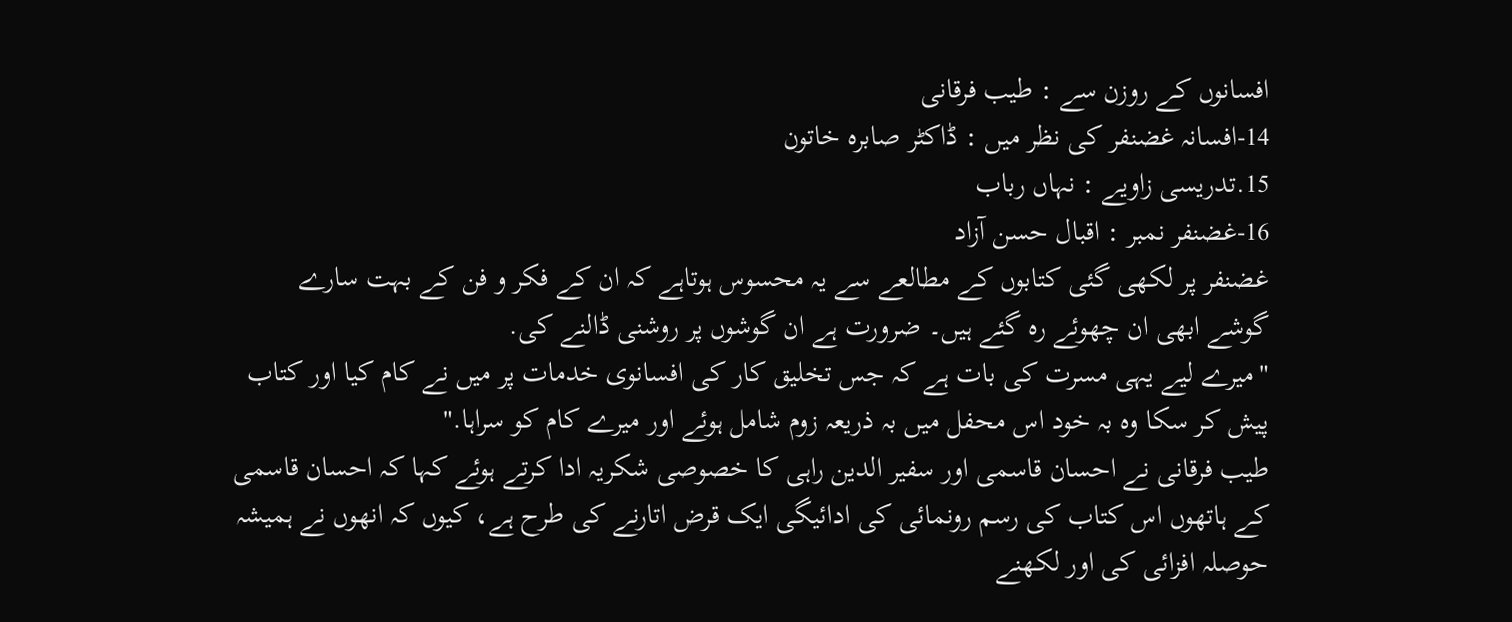افسانوں کے روزن سے : طیب فرقانی
14-افسانہ غضنفر کی نظر میں : ڈاکٹر صابرہ خاتون
15.تدریسی زاویے : نہاں رباب
16-غضنفر نمبر : اقبال حسن آزاد
غضنفر پر لکھی گئی کتابوں کے مطالعے سے یہ محسوس ہوتاہے کہ ان کے فکر و فن کے بہت سارے گوشے ابھی ان چھوئے رہ گئے ہیں۔ ضرورت ہے ان گوشوں پر روشنی ڈالنے کی.
"میرے لیے یہی مسرت کی بات ہے کہ جس تخلیق کار کی افسانوی خدمات پر میں نے کام کیا اور کتاب پیش کر سکا وہ بہ خود اس محفل میں بہ ذریعہ زوم شامل ہوئے اور میرے کام کو سراہا."
طیب فرقانی نے احسان قاسمی اور سفیر الدین راہی کا خصوصی شکریہ ادا کرتے ہوئے کہا کہ احسان قاسمی کے ہاتھوں اس کتاب کی رسم رونمائی کی ادائیگی ایک قرض اتارنے کی طرح ہے، کیوں کہ انھوں نے ہمیشہ حوصلہ افزائی کی اور لکھنے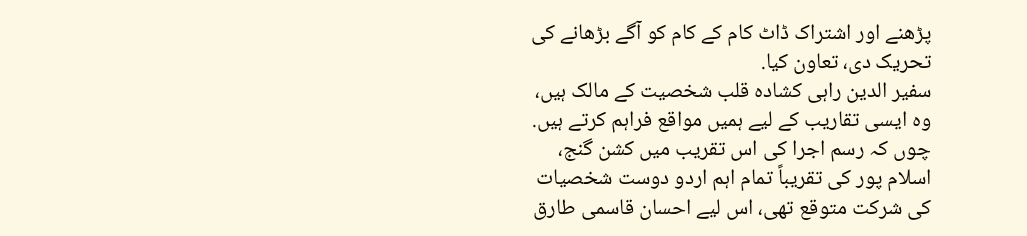پڑھنے اور اشتراک ڈاٹ کام کے کام کو آگے بڑھانے کی تحریک دی، تعاون کیا.
سفیر الدین راہی کشادہ قلب شخصیت کے مالک ہیں، وہ ایسی تقاریب کے لیے ہمیں مواقع فراہم کرتے ہیں.
چوں کہ رسم اجرا کی اس تقریب میں کشن گنج، اسلام پور کی تقریباً تمام اہم اردو دوست شخصیات کی شرکت متوقع تھی، اس لیے احسان قاسمی طارق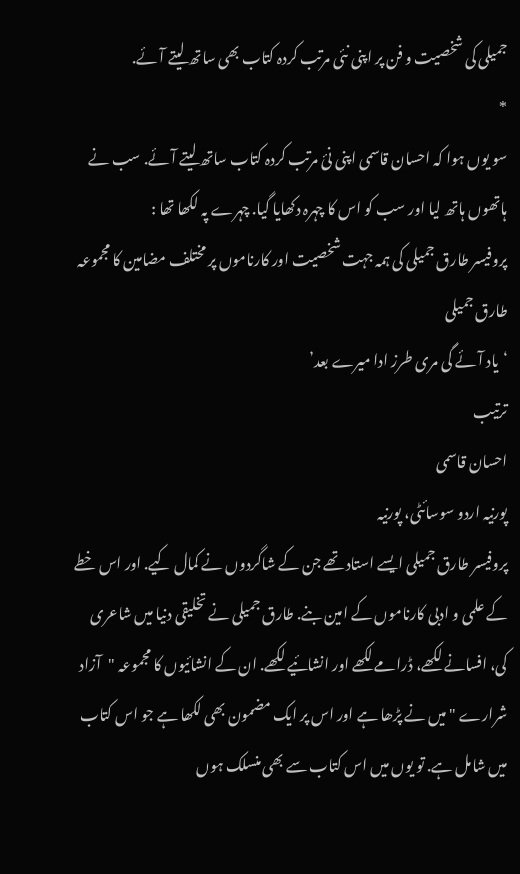جمیلی کی شخصیت و فن پر اپنی نئی مرتب کردہ کتاب بھی ساتھ لیتے آئے.
*
سو یوں ہوا کہ احسان قاسمی اپنی نئ مرتب کردہ کتاب ساتھ لیتے آئے. سب نے ہاتھوں ہاتھ لیا اور سب کو اس کا چہرہ دکھایا گیا. چہرے پہ لکھا تھا :
پروفیسر طارق جمیلی کی ہمہ جہت شخصیت اور کارناموں پر مختلف مضامین کا مجموعہ
طارق جمیلی
‘یاد آئے گی مری طرز ادا میرے بعد’
ترتیب
احسان قاسمی
پورنیہ اردو سوسائٹی، پورنیہ
پروفیسر طارق جمیلی ایسے استاد تھے جن کے شاگردوں نے کمال کیے. اور اس خطے کے علمی و ادبی کارناموں کے امین بنے. طارق جمیلی نے تخلیقی دنیا میں شاعری کی، افسانے لکھے، ڈرامے لکھے اور انشائیے لکھے. ان کے انشائیوں کا مجموعہ "آزاد شرارے " میں نے پڑھا ہے اور اس پر ایک مضمون بھی لکھا ہے جو اس کتاب میں شامل ہے. تو یوں میں اس کتاب سے بھی منسلک ہوں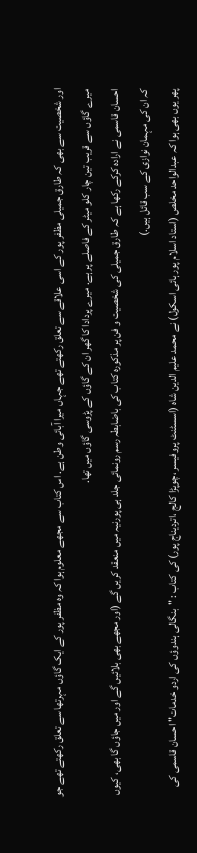اور شخصیت سے بھی کہ طارق جمیلی مظفر پور کے اسی علاقے سے تعلق رکھتے تھے جہاں میرا آبائی وطن ہے. اس کتاب سے مجھے معلوم ہوا کہ وہ مظفر پور کے ایک گاؤں مہرتھا سے تعلق رکھتے تھے جو میرے گاؤں سے قریب تین چار کلو میٹر کے فاصلے پر ہے. میرے پردادا کا گھر ان کے گاؤں کے پڑوسی گاؤں میں تھا.
احسان قاسمی نے ارادہ کرکے رکھا ہے کہ طارق جمیلی کی شخصیت و فن پر مذکورہ کتاب کی باضابطہ رسم رونمائی جلد ہی پورنیہ میں منعقد کریں گے (اور مجھے بھی بلائیں گے اور میں جاؤں گا بھی، کیوں کہ ان کی مہمان نوازی کے سب قائل ہیں.)
پھر یوں بھی ہوا کہ عبدالواحد مخلص (استاد اسلام پور ہائی اسکول) نے محمد علیم الدین شاہ (اسسٹنٹ پروفیسر ،چوپڑا کالج ،اتردیناج پور) کی کتاب : "بنگالی ہندوؤں کی اردو خدمات" احسان قاسمی کی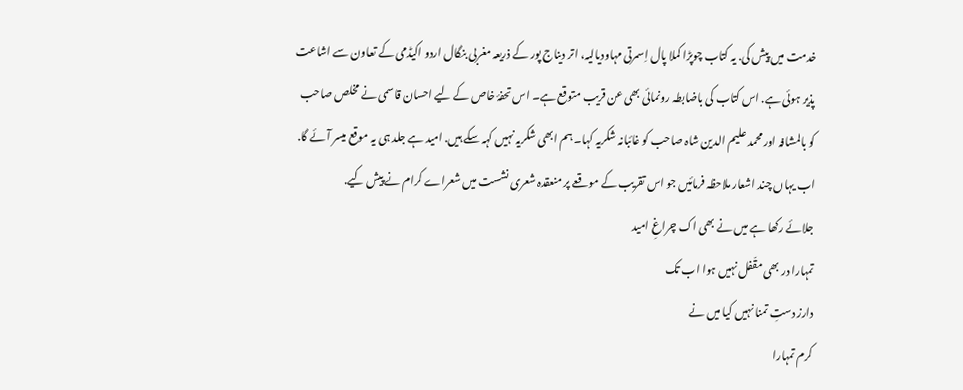خدمت میں پیش کی. یہ کتاب چوپڑا کملا پال اِسمرتی مہاودیالیہ، اتر دیناج پور کے ذریعہ مغربی بنگال اردو اکیڈمی کے تعاون سے اشاعت پذیر ہوئی ہے. اس کتاب کی باضابطہ رونمائی بھی عن قریب متوقع ہے۔ اس تحفۂ خاص کے لیے احسان قاسمی نے مخلص صاحب کو بالمشافہ اور محمد علیم الدین شاہ صاحب کو غائبانہ شکریہ کہا۔ ہم ابھی شکریہ نہیں کہہ سکے ہیں. امید ہے جلد ہی یہ موقع میسر آئے گا.
اب یہاں چند اشعار ملاحظہ فرمائیں جو اس تقریب کے موقعے پر منعقدہ شعری نشست میں شعراے کرام نے پیش کیے.
جلائے رکھا ہے میں نے بھی اک چراغِ امید
تمہارا در بھی مقّفل نہیں ہوا اب تک
دارز دستِ تمنا نہیں کیا میں نے
کرم تمہارا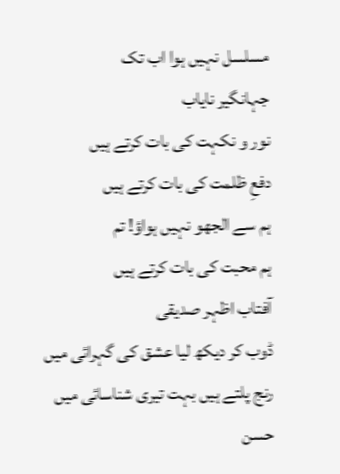مسلسل نہیں ہوا اب تک
جہانگیر نایاب
نور و نکہت کی بات کرتے ہیں
دفعِ ظلمت کی بات کرتے ہیں
ہم سے الجھو نہیں ہواؤ! تم
ہم محبت کی بات کرتے ہیں
آفتاب اظہر صدیقی
ڈوب کر دیکھ لیا عشق کی گہرائی میں
رنج پلتے ہیں بہت تیری شناسائی میں
حسن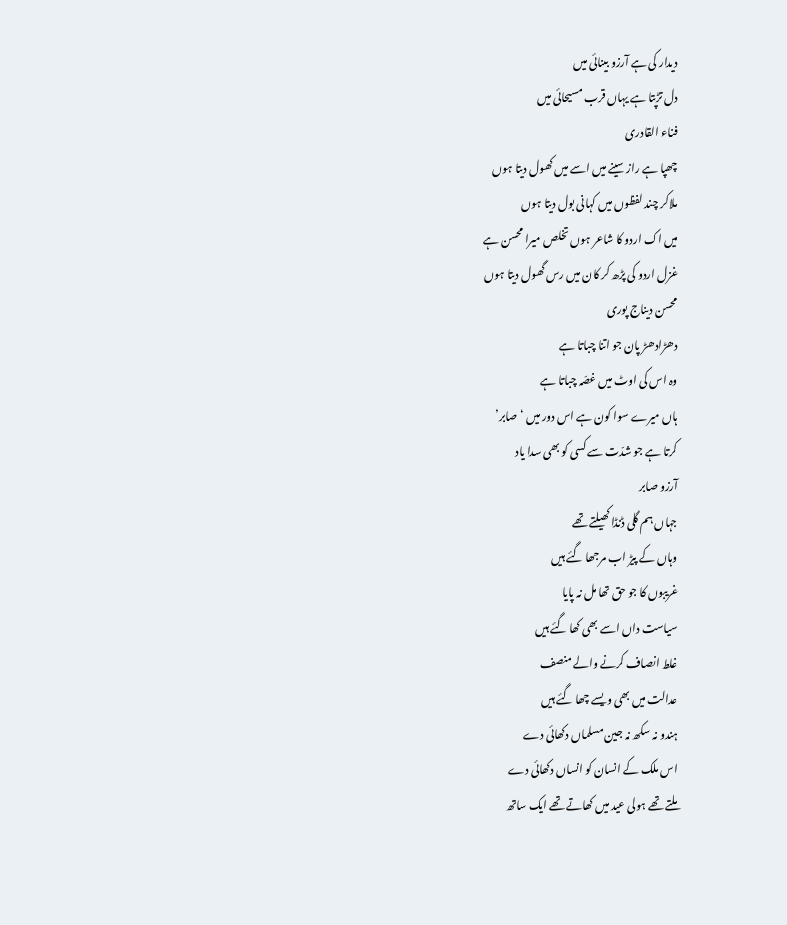دیدار کی ہے آرزو بینائی میں
دل تڑپتا ہے یہاں قرب مسیحائی میں
فناء القادری
چھپا ہے راز سینے میں اسے میں کھول دیتا ہوں
ملاکر چند لفظوں میں کہانی بول دیتا ہوں
میں اک اردو کا شاعر ہوں تخلص میرا محسن ہے
غزل اردو کی پڑھ کر کان میں رس گھول دیتا ہوں
محسن دیناج پوری
دھڑادھڑ پان جو اتنا چباتا ہے
وہ اس کی اوٹ میں غصّہ چباتا ہے
ہاں میرے سوا کون ہے اس دور میں ‘صابر’
کرتا ہے جو شدّت سے کسی کو بھی سدا یاد
آرزو صابر
جہاں ہم گلی ڈنڈا کھیلتے تھے
وہاں کے پیڑ اب مرجھا گئے ہیں
غریبوں کا جو حق تھا مل نہ پایا
سیاست داں اسے بھی کھا گئے ہیں
غلط انصاف کرنے والے منصف
عدالت میں بھی ویسے چھا گئے ہیں
ہندو نہ سکھ نہ جین مسلماں دکھائی دے
اس ملک کے انسان کو انساں دکھائی دے
ملتے تھے ہولی عید میں کھاتے تھے ایک ساتھ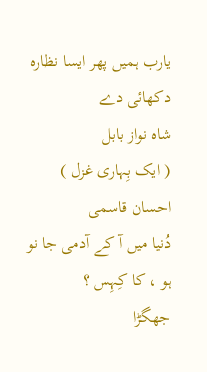یارب ہمیں پھر ایسا نظارہ دکھائی دے
شاہ نواز بابل
( ایک بِہاری غزل )
احسان قاسمی
دُنیا میں آ کے آدمی جا نو ہو ، کا کِہِس ؟
جھگڑا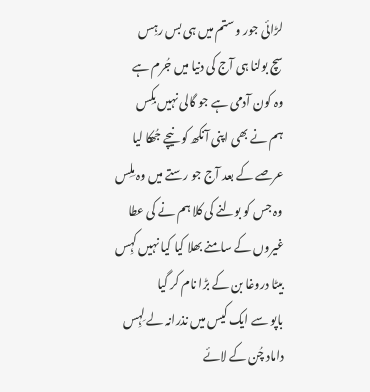لڑائی جور و ستم میں ہی بس رہِس
سچ بولنا ہی آج کی دنیا میں جُرم ہے
وہ کون آدمی ہے جو گالی نہیں بکِس
ہم نے بھی اپنی آنکھ کو نیچے جُھکا لیا
عرصے کے بعد آج جو رستے میں وہ مِلِس
وہ جس کو بولنے کی کلا ہم نے کی عطا
غیروں کے سامنے بھلا کیا کیا نہیں کہِس
بیٹا دروغا بن کے بڑا نام کر گیا
باپو سے ایک کیس میں نذرانہ لے لِہِس
داماد چُن کے لائے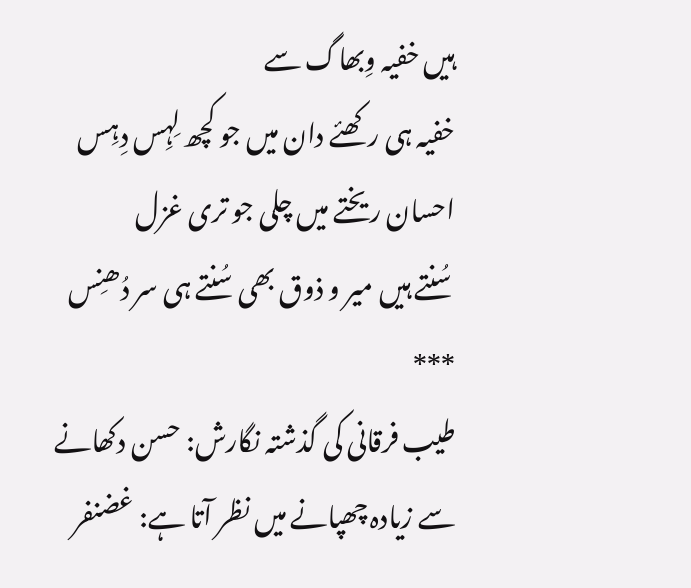ہیں خفیہ وِبھاگ سے
خفیہ ہی رکھئے دان میں جو کچھ لِہِس دِہِس
احسان ریختے میں چلی جو تری غزل
سُنتے ہیں میر و ذوق بھی سُنتے ہی سر دُھنِس
***
طیب فرقانی کی گذشتہ نگارش: حسن دکھانے سے زیادہ چھپانے میں نظر آتا ہے: غضنفر